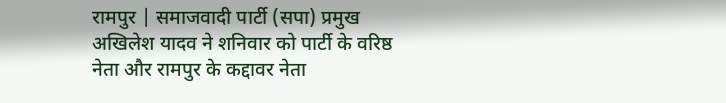रामपुर | समाजवादी पार्टी (सपा) प्रमुख अखिलेश यादव ने शनिवार को पार्टी के वरिष्ठ नेता और रामपुर के कद्दावर नेता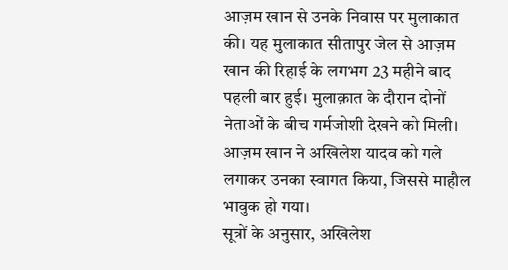आज़म खान से उनके निवास पर मुलाकात की। यह मुलाकात सीतापुर जेल से आज़म खान की रिहाई के लगभग 23 महीने बाद पहली बार हुई। मुलाक़ात के दौरान दोनों नेताओं के बीच गर्मजोशी देखने को मिली। आज़म खान ने अखिलेश यादव को गले लगाकर उनका स्वागत किया, जिससे माहौल भावुक हो गया।
सूत्रों के अनुसार, अखिलेश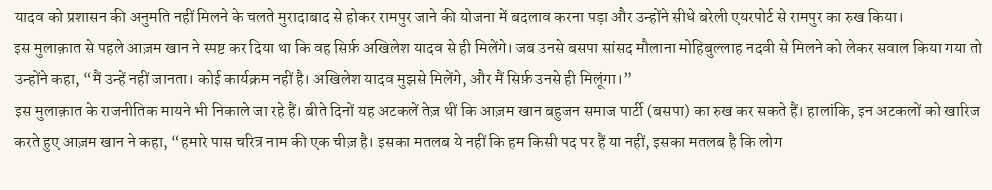यादव को प्रशासन की अनुमति नहीं मिलने के चलते मुरादाबाद से होकर रामपुर जाने की योजना में बदलाव करना पड़ा और उन्होंने सीधे बरेली एयरपोर्ट से रामपुर का रुख किया।
इस मुलाक़ात से पहले आज़म खान ने स्पष्ट कर दिया था कि वह सिर्फ़ अखिलेश यादव से ही मिलेंगे। जब उनसे बसपा सांसद मौलाना मोहिबुल्लाह नदवी से मिलने को लेकर सवाल किया गया तो उन्होंने कहा, “मैं उन्हें नहीं जानता। कोई कार्यक्रम नहीं है। अखिलेश यादव मुझसे मिलेंगे, और मैं सिर्फ़ उनसे ही मिलूंगा।”
इस मुलाक़ात के राजनीतिक मायने भी निकाले जा रहे हैं। बीते दिनों यह अटकलें तेज़ थीं कि आज़म खान बहुजन समाज पार्टी (बसपा) का रुख कर सकते हैं। हालांकि, इन अटकलों को खारिज करते हुए आज़म खान ने कहा, “हमारे पास चरित्र नाम की एक चीज़ है। इसका मतलब ये नहीं कि हम किसी पद पर हैं या नहीं, इसका मतलब है कि लोग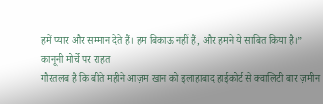हमें प्यार और सम्मान देते हैं। हम बिकाऊ नहीं हैं, और हमने ये साबित किया है।”
कानूनी मोर्चे पर राहत
गौरतलब है कि बीते महीने आज़म खान को इलाहाबाद हाईकोर्ट से क्वालिटी बार ज़मीन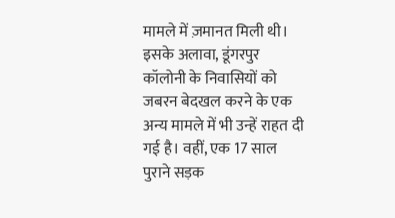मामले में ज़मानत मिली थी। इसके अलावा, डूंगरपुर कॉलोनी के निवासियों को जबरन बेदखल करने के एक अन्य मामले में भी उन्हें राहत दी गई है। वहीं, एक 17 साल पुराने सड़क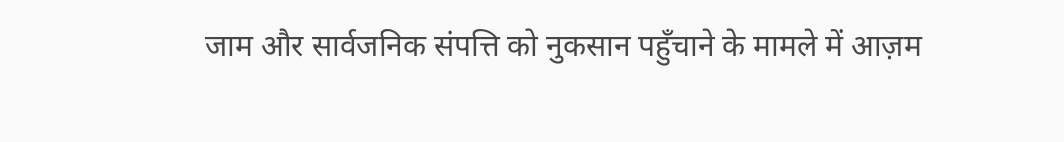जाम और सार्वजनिक संपत्ति को नुकसान पहुँचाने के मामले में आज़म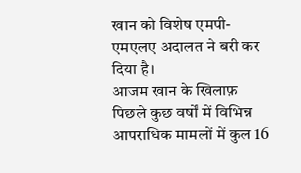खान को विशेष एमपी-एमएलए अदालत ने बरी कर दिया है।
आजम खान के खिलाफ़ पिछले कुछ वर्षों में विभिन्न आपराधिक मामलों में कुल 16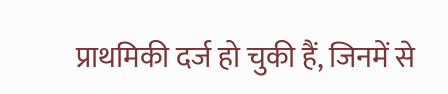प्राथमिकी दर्ज हो चुकी हैं, जिनमें से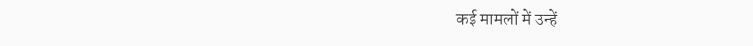कई मामलों में उन्हें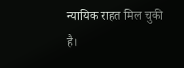न्यायिक राहत मिल चुकी है।